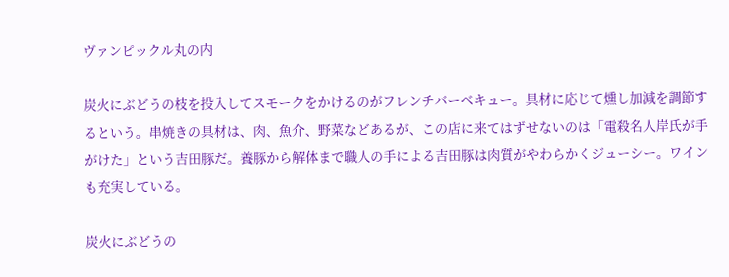ヴァンピックル丸の内

炭火にぶどうの枝を投入してスモークをかけるのがフレンチバーベキュー。具材に応じて燻し加減を調節するという。串焼きの具材は、肉、魚介、野菜などあるが、この店に来てはずせないのは「電殺名人岸氏が手がけた」という吉田豚だ。養豚から解体まで職人の手による吉田豚は肉質がやわらかくジューシー。ワインも充実している。

炭火にぶどうの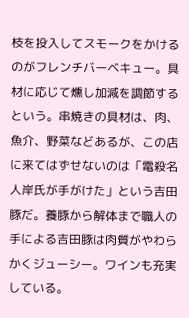枝を投入してスモークをかけるのがフレンチバーベキュー。具材に応じて燻し加減を調節するという。串焼きの具材は、肉、魚介、野菜などあるが、この店に来てはずせないのは「電殺名人岸氏が手がけた」という吉田豚だ。養豚から解体まで職人の手による吉田豚は肉質がやわらかくジューシー。ワインも充実している。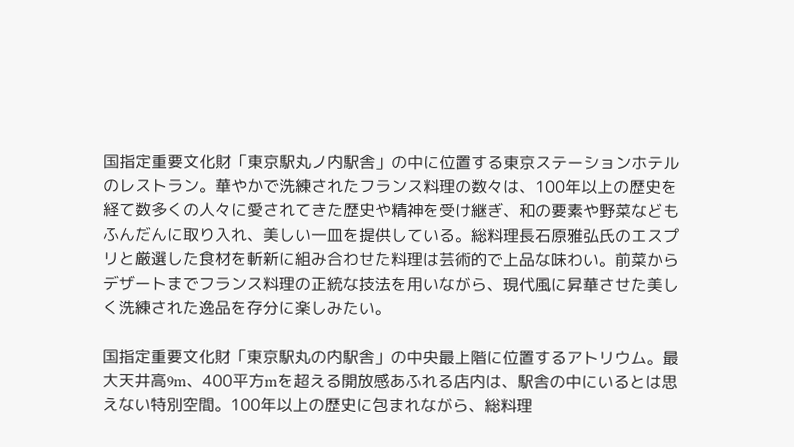国指定重要文化財「東京駅丸ノ内駅舎」の中に位置する東京ステーションホテルのレストラン。華やかで洗練されたフランス料理の数々は、100年以上の歴史を経て数多くの人々に愛されてきた歴史や精神を受け継ぎ、和の要素や野菜などもふんだんに取り入れ、美しい一皿を提供している。総料理長石原雅弘氏のエスプリと厳選した食材を斬新に組み合わせた料理は芸術的で上品な味わい。前菜からデザートまでフランス料理の正統な技法を用いながら、現代風に昇華させた美しく洗練された逸品を存分に楽しみたい。

国指定重要文化財「東京駅丸の内駅舎」の中央最上階に位置するアトリウム。最大天井高9m、400平方mを超える開放感あふれる店内は、駅舎の中にいるとは思えない特別空間。100年以上の歴史に包まれながら、総料理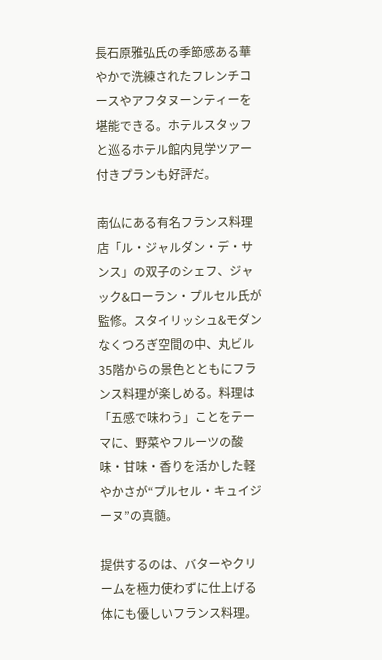長石原雅弘氏の季節感ある華やかで洗練されたフレンチコースやアフタヌーンティーを堪能できる。ホテルスタッフと巡るホテル館内見学ツアー付きプランも好評だ。

南仏にある有名フランス料理店「ル・ジャルダン・デ・サンス」の双子のシェフ、ジャック&ローラン・プルセル氏が監修。スタイリッシュ&モダンなくつろぎ空間の中、丸ビル35階からの景色とともにフランス料理が楽しめる。料理は「五感で味わう」ことをテーマに、野菜やフルーツの酸味・甘味・香りを活かした軽やかさが“プルセル・キュイジーヌ”の真髄。

提供するのは、バターやクリームを極力使わずに仕上げる体にも優しいフランス料理。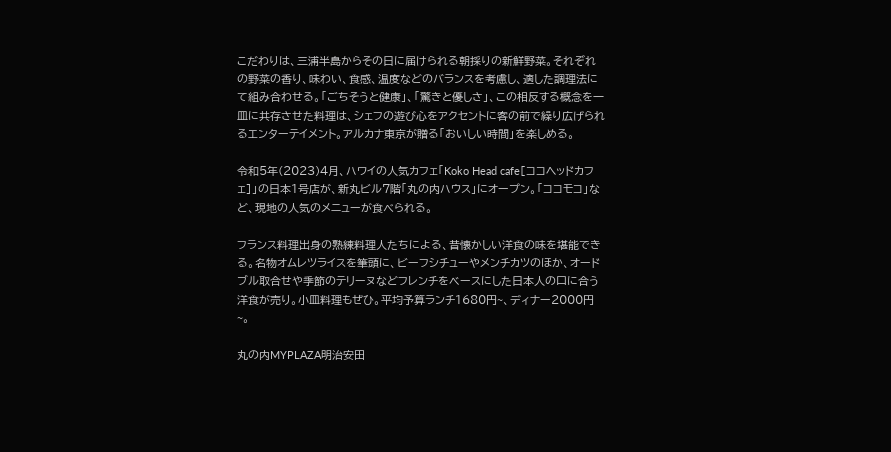こだわりは、三浦半島からその日に届けられる朝採りの新鮮野菜。それぞれの野菜の香り、味わい、食感、温度などのバランスを考慮し、適した調理法にて組み合わせる。「ごちそうと健康」、「驚きと優しさ」、この相反する概念を一皿に共存させた料理は、シェフの遊び心をアクセントに客の前で繰り広げられるエンターテイメント。アルカナ東京が贈る「おいしい時間」を楽しめる。

令和5年(2023)4月、ハワイの人気カフェ「Koko Head cafe[ココヘッドカフェ]」の日本1号店が、新丸ビル7階「丸の内ハウス」にオープン。「ココモコ」など、現地の人気のメニューが食べられる。

フランス料理出身の熟練料理人たちによる、昔懐かしい洋食の味を堪能できる。名物オムレツライスを筆頭に、ビーフシチューやメンチカツのほか、オードブル取合せや季節のテリーヌなどフレンチをベースにした日本人の口に合う洋食が売り。小皿料理もぜひ。平均予算ランチ1680円~、ディナー2000円~。

丸の内MYPLAZA明治安田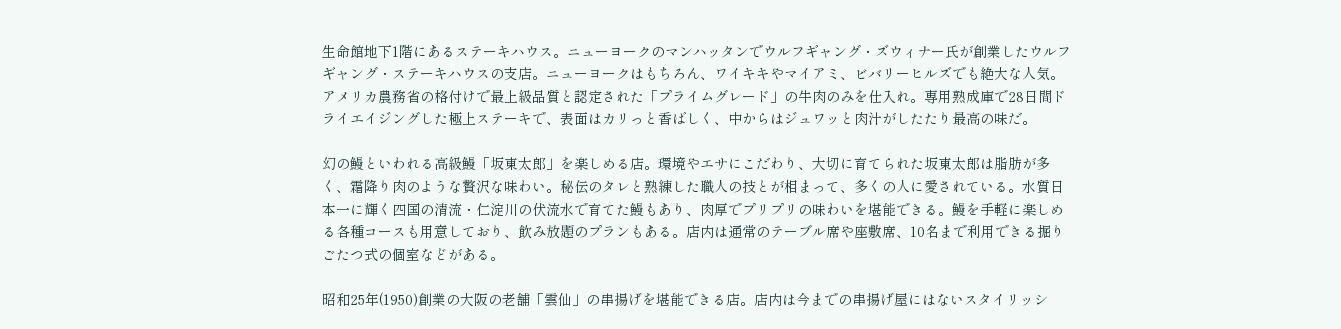生命館地下1階にあるステーキハウス。ニューヨークのマンハッタンでウルフギャング・ズウィナー氏が創業したウルフギャング・ステーキハウスの支店。ニューヨークはもちろん、ワイキキやマイアミ、ビバリーヒルズでも絶大な人気。アメリカ農務省の格付けで最上級品質と認定された「プライムグレード」の牛肉のみを仕入れ。専用熟成庫で28日間ドライエイジングした極上ステーキで、表面はカリっと香ばしく、中からはジュワッと肉汁がしたたり最高の味だ。

幻の鰻といわれる高級鰻「坂東太郎」を楽しめる店。環境やエサにこだわり、大切に育てられた坂東太郎は脂肪が多く、霜降り肉のような贅沢な味わい。秘伝のタレと熟練した職人の技とが相まって、多くの人に愛されている。水質日本一に輝く四国の清流・仁淀川の伏流水で育てた鰻もあり、肉厚でプリプリの味わいを堪能できる。鰻を手軽に楽しめる各種コースも用意しており、飲み放題のプランもある。店内は通常のテーブル席や座敷席、10名まで利用できる掘りごたつ式の個室などがある。

昭和25年(1950)創業の大阪の老舗「雲仙」の串揚げを堪能できる店。店内は今までの串揚げ屋にはないスタイリッシ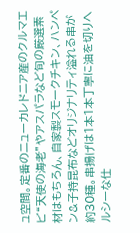ュ空間。定番のニューカレドニア産のクルマエビ“天使の海老”やアスパラなど旬の厳選素材はもちろん、自家製スモークチキン、ハンペン&子持昆布などオリジナリティ溢れる串が約30種。串揚げは1本1本丁寧に油を切りヘルシーな仕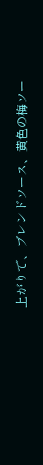上がりで、ブレンドソース、黄色の梅ソー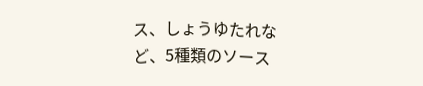ス、しょうゆたれなど、5種類のソース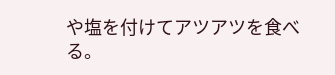や塩を付けてアツアツを食べる。